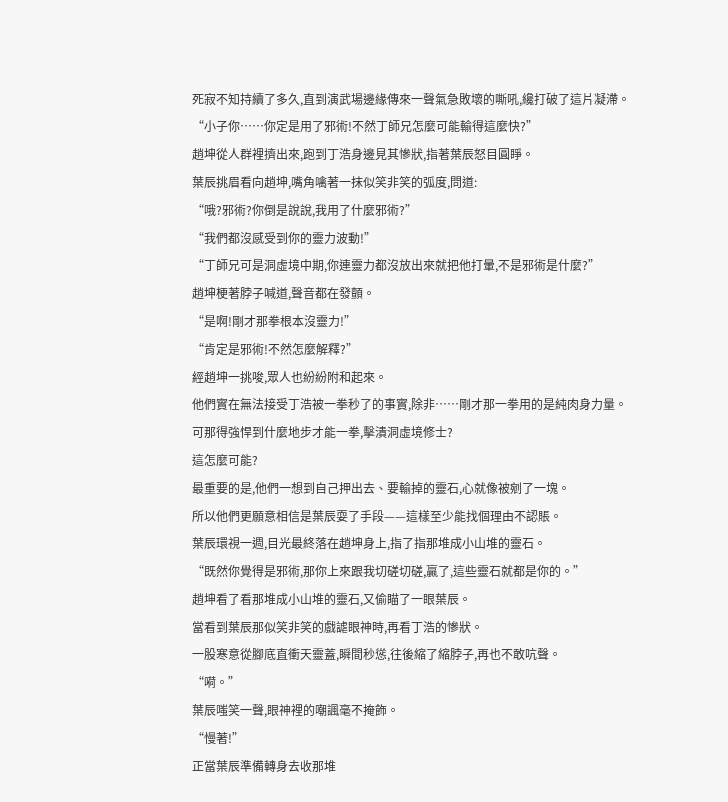死寂不知持續了多久,直到演武場邊緣傳來一聲氣急敗壞的嘶吼,纔打破了這片凝滯。
“小子你……你定是用了邪術!不然丁師兄怎麼可能輸得這麼快?”
趙坤從人群裡擠出來,跑到丁浩身邊見其慘狀,指著葉辰怒目圓睜。
葉辰挑眉看向趙坤,嘴角噙著一抹似笑非笑的弧度,問道:
“哦?邪術?你倒是說說,我用了什麼邪術?”
“我們都沒感受到你的靈力波動!”
“丁師兄可是洞虛境中期,你連靈力都沒放出來就把他打暈,不是邪術是什麼?”
趙坤梗著脖子喊道,聲音都在發顫。
“是啊!剛才那拳根本沒靈力!”
“肯定是邪術!不然怎麼解釋?”
經趙坤一挑唆,眾人也紛紛附和起來。
他們實在無法接受丁浩被一拳秒了的事實,除非……剛才那一拳用的是純肉身力量。
可那得強悍到什麼地步才能一拳,擊潰洞虛境修士?
這怎麼可能?
最重要的是,他們一想到自己押出去、要輸掉的靈石,心就像被剜了一塊。
所以他們更願意相信是葉辰耍了手段——這樣至少能找個理由不認賬。
葉辰環視一週,目光最終落在趙坤身上,指了指那堆成小山堆的靈石。
“既然你覺得是邪術,那你上來跟我切磋切磋,贏了,這些靈石就都是你的。”
趙坤看了看那堆成小山堆的靈石,又偷瞄了一眼葉辰。
當看到葉辰那似笑非笑的戲謔眼神時,再看丁浩的慘狀。
一股寒意從腳底直衝天靈蓋,瞬間秒慫,往後縮了縮脖子,再也不敢吭聲。
“嗬。”
葉辰嗤笑一聲,眼神裡的嘲諷毫不掩飾。
“慢著!”
正當葉辰準備轉身去收那堆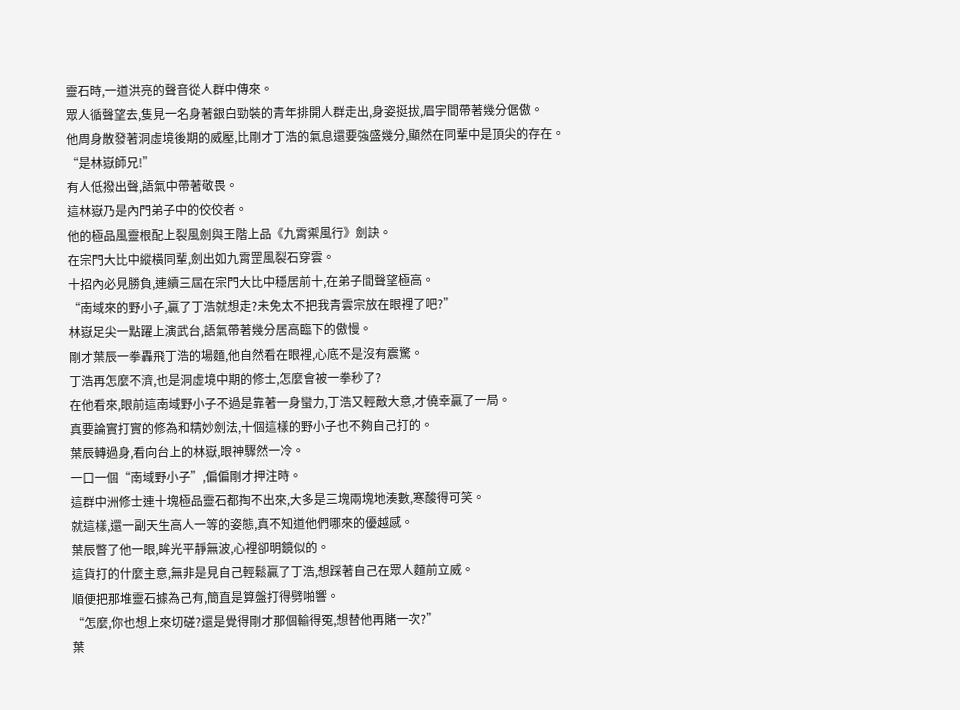靈石時,一道洪亮的聲音從人群中傳來。
眾人循聲望去,隻見一名身著銀白勁裝的青年排開人群走出,身姿挺拔,眉宇間帶著幾分倨傲。
他周身散發著洞虛境後期的威壓,比剛才丁浩的氣息還要強盛幾分,顯然在同輩中是頂尖的存在。
“是林嶽師兄!”
有人低撥出聲,語氣中帶著敬畏。
這林嶽乃是內門弟子中的佼佼者。
他的極品風靈根配上裂風劍與王階上品《九霄禦風行》劍訣。
在宗門大比中縱橫同輩,劍出如九霄罡風裂石穿雲。
十招內必見勝負,連續三屆在宗門大比中穩居前十,在弟子間聲望極高。
“南域來的野小子,贏了丁浩就想走?未免太不把我青雲宗放在眼裡了吧?”
林嶽足尖一點躍上演武台,語氣帶著幾分居高臨下的傲慢。
剛才葉辰一拳轟飛丁浩的場麵,他自然看在眼裡,心底不是沒有震驚。
丁浩再怎麼不濟,也是洞虛境中期的修士,怎麼會被一拳秒了?
在他看來,眼前這南域野小子不過是靠著一身蠻力,丁浩又輕敵大意,才僥幸贏了一局。
真要論實打實的修為和精妙劍法,十個這樣的野小子也不夠自己打的。
葉辰轉過身,看向台上的林嶽,眼神驟然一冷。
一口一個“南域野小子”,偏偏剛才押注時。
這群中洲修士連十塊極品靈石都掏不出來,大多是三塊兩塊地湊數,寒酸得可笑。
就這樣,還一副天生高人一等的姿態,真不知道他們哪來的優越感。
葉辰瞥了他一眼,眸光平靜無波,心裡卻明鏡似的。
這貨打的什麼主意,無非是見自己輕鬆贏了丁浩,想踩著自己在眾人麵前立威。
順便把那堆靈石據為己有,簡直是算盤打得劈啪響。
“怎麼,你也想上來切磋?還是覺得剛才那個輸得冤,想替他再賭一次?”
葉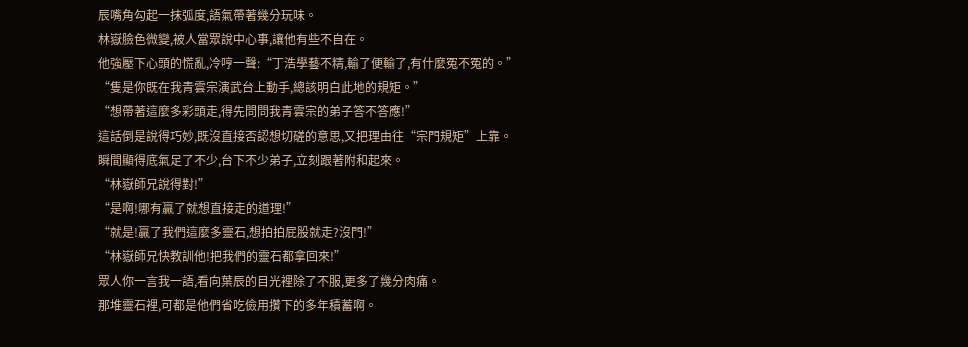辰嘴角勾起一抹弧度,語氣帶著幾分玩味。
林嶽臉色微變,被人當眾說中心事,讓他有些不自在。
他強壓下心頭的慌亂,冷哼一聲:“丁浩學藝不精,輸了便輸了,有什麼冤不冤的。”
“隻是你既在我青雲宗演武台上動手,總該明白此地的規矩。”
“想帶著這麼多彩頭走,得先問問我青雲宗的弟子答不答應!”
這話倒是說得巧妙,既沒直接否認想切磋的意思,又把理由往“宗門規矩”上靠。
瞬間顯得底氣足了不少,台下不少弟子,立刻跟著附和起來。
“林嶽師兄說得對!”
“是啊!哪有贏了就想直接走的道理!”
“就是!贏了我們這麼多靈石,想拍拍屁股就走?沒門!”
“林嶽師兄快教訓他!把我們的靈石都拿回來!”
眾人你一言我一語,看向葉辰的目光裡除了不服,更多了幾分肉痛。
那堆靈石裡,可都是他們省吃儉用攢下的多年積蓄啊。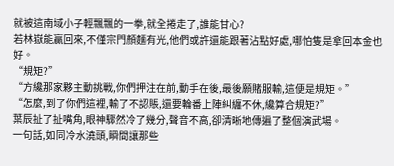就被這南域小子輕飄飄的一拳,就全捲走了,誰能甘心?
若林嶽能贏回來,不僅宗門顏麵有光,他們或許還能跟著沾點好處,哪怕隻是拿回本金也好。
“規矩?”
“方纔那家夥主動挑戰,你們押注在前,動手在後,最後願賭服輸,這便是規矩。”
“怎麼,到了你們這裡,輸了不認賬,還要輪番上陣糾纏不休,纔算合規矩?”
葉辰扯了扯嘴角,眼神驟然冷了幾分,聲音不高,卻清晰地傳遍了整個演武場。
一句話,如同冷水澆頭,瞬間讓那些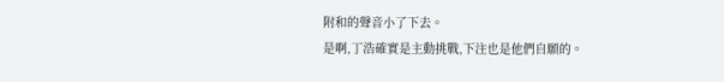附和的聲音小了下去。
是啊,丁浩確實是主動挑戰,下注也是他們自願的。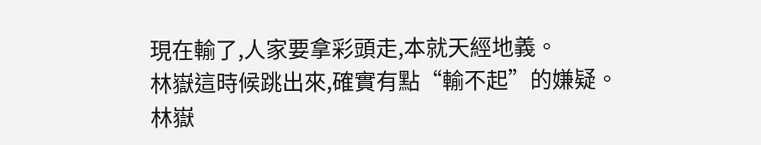現在輸了,人家要拿彩頭走,本就天經地義。
林嶽這時候跳出來,確實有點“輸不起”的嫌疑。
林嶽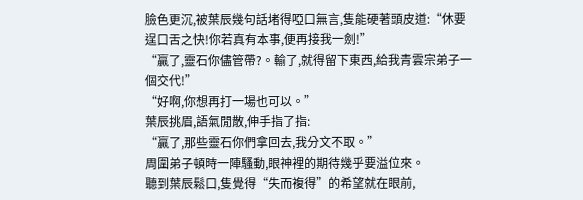臉色更沉,被葉辰幾句話堵得啞口無言,隻能硬著頭皮道:“休要逞口舌之快!你若真有本事,便再接我一劍!”
“贏了,靈石你儘管帶?。輸了,就得留下東西,給我青雲宗弟子一個交代!”
“好啊,你想再打一場也可以。”
葉辰挑眉,語氣閒散,伸手指了指:
“贏了,那些靈石你們拿回去,我分文不取。”
周圍弟子頓時一陣騷動,眼神裡的期待幾乎要溢位來。
聽到葉辰鬆口,隻覺得“失而複得”的希望就在眼前,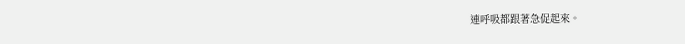連呼吸都跟著急促起來。